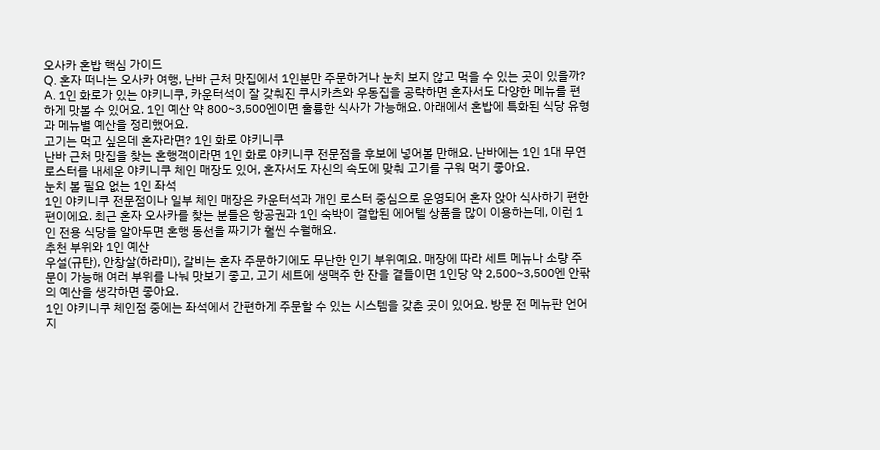오사카 혼밥 핵심 가이드
Q. 혼자 떠나는 오사카 여행, 난바 근처 맛집에서 1인분만 주문하거나 눈치 보지 않고 먹을 수 있는 곳이 있을까?
A. 1인 화로가 있는 야키니쿠, 카운터석이 잘 갖춰진 쿠시카츠와 우동집을 공략하면 혼자서도 다양한 메뉴를 편하게 맛볼 수 있어요. 1인 예산 약 800~3,500엔이면 훌륭한 식사가 가능해요. 아래에서 혼밥에 특화된 식당 유형과 메뉴별 예산을 정리했어요.
고기는 먹고 싶은데 혼자라면? 1인 화로 야키니쿠
난바 근처 맛집을 찾는 혼행객이라면 1인 화로 야키니쿠 전문점을 후보에 넣어볼 만해요. 난바에는 1인 1대 무연 로스터를 내세운 야키니쿠 체인 매장도 있어, 혼자서도 자신의 속도에 맞춰 고기를 구워 먹기 좋아요.
눈치 볼 필요 없는 1인 좌석
1인 야키니쿠 전문점이나 일부 체인 매장은 카운터석과 개인 로스터 중심으로 운영되어 혼자 앉아 식사하기 편한 편이에요. 최근 혼자 오사카를 찾는 분들은 항공권과 1인 숙박이 결합된 에어텔 상품을 많이 이용하는데, 이런 1인 전용 식당을 알아두면 혼행 동선을 짜기가 훨씬 수월해요.
추천 부위와 1인 예산
우설(규탄), 안창살(하라미), 갈비는 혼자 주문하기에도 무난한 인기 부위예요. 매장에 따라 세트 메뉴나 소량 주문이 가능해 여러 부위를 나눠 맛보기 좋고, 고기 세트에 생맥주 한 잔을 곁들이면 1인당 약 2,500~3,500엔 안팎의 예산을 생각하면 좋아요.
1인 야키니쿠 체인점 중에는 좌석에서 간편하게 주문할 수 있는 시스템을 갖춘 곳이 있어요. 방문 전 메뉴판 언어 지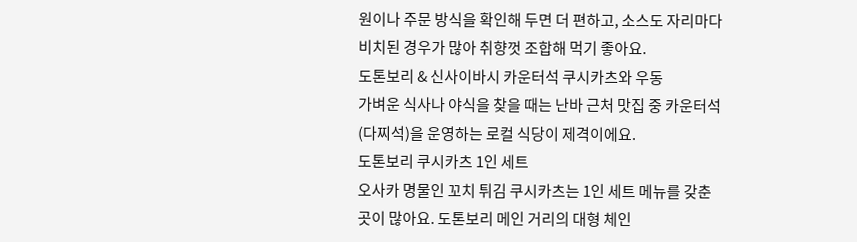원이나 주문 방식을 확인해 두면 더 편하고, 소스도 자리마다 비치된 경우가 많아 취향껏 조합해 먹기 좋아요.
도톤보리 & 신사이바시 카운터석 쿠시카츠와 우동
가벼운 식사나 야식을 찾을 때는 난바 근처 맛집 중 카운터석(다찌석)을 운영하는 로컬 식당이 제격이에요.
도톤보리 쿠시카츠 1인 세트
오사카 명물인 꼬치 튀김 쿠시카츠는 1인 세트 메뉴를 갖춘 곳이 많아요. 도톤보리 메인 거리의 대형 체인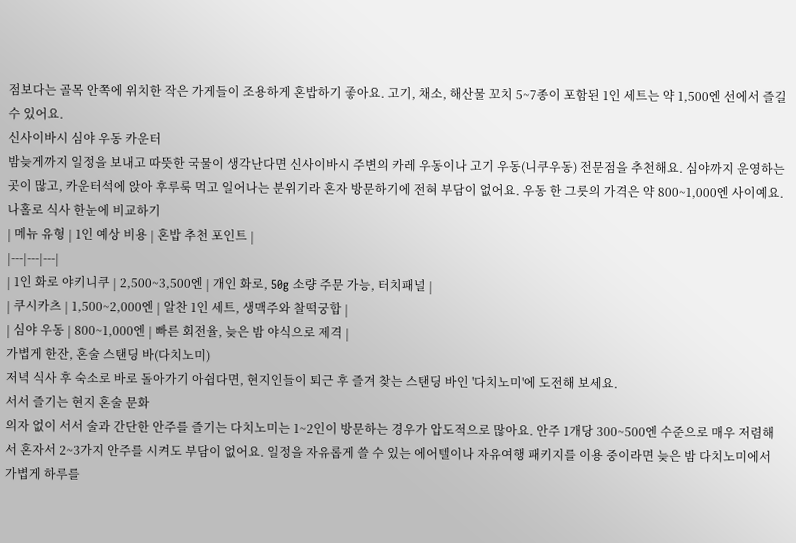점보다는 골목 안쪽에 위치한 작은 가게들이 조용하게 혼밥하기 좋아요. 고기, 채소, 해산물 꼬치 5~7종이 포함된 1인 세트는 약 1,500엔 선에서 즐길 수 있어요.
신사이바시 심야 우동 카운터
밤늦게까지 일정을 보내고 따뜻한 국물이 생각난다면 신사이바시 주변의 카레 우동이나 고기 우동(니쿠우동) 전문점을 추천해요. 심야까지 운영하는 곳이 많고, 카운터석에 앉아 후루룩 먹고 일어나는 분위기라 혼자 방문하기에 전혀 부담이 없어요. 우동 한 그릇의 가격은 약 800~1,000엔 사이예요.
나홀로 식사 한눈에 비교하기
| 메뉴 유형 | 1인 예상 비용 | 혼밥 추천 포인트 |
|---|---|---|
| 1인 화로 야키니쿠 | 2,500~3,500엔 | 개인 화로, 50g 소량 주문 가능, 터치패널 |
| 쿠시카츠 | 1,500~2,000엔 | 알찬 1인 세트, 생맥주와 찰떡궁합 |
| 심야 우동 | 800~1,000엔 | 빠른 회전율, 늦은 밤 야식으로 제격 |
가볍게 한잔, 혼술 스탠딩 바(다치노미)
저녁 식사 후 숙소로 바로 돌아가기 아쉽다면, 현지인들이 퇴근 후 즐겨 찾는 스탠딩 바인 '다치노미'에 도전해 보세요.
서서 즐기는 현지 혼술 문화
의자 없이 서서 술과 간단한 안주를 즐기는 다치노미는 1~2인이 방문하는 경우가 압도적으로 많아요. 안주 1개당 300~500엔 수준으로 매우 저렴해서 혼자서 2~3가지 안주를 시켜도 부담이 없어요. 일정을 자유롭게 쓸 수 있는 에어텔이나 자유여행 패키지를 이용 중이라면 늦은 밤 다치노미에서 가볍게 하루를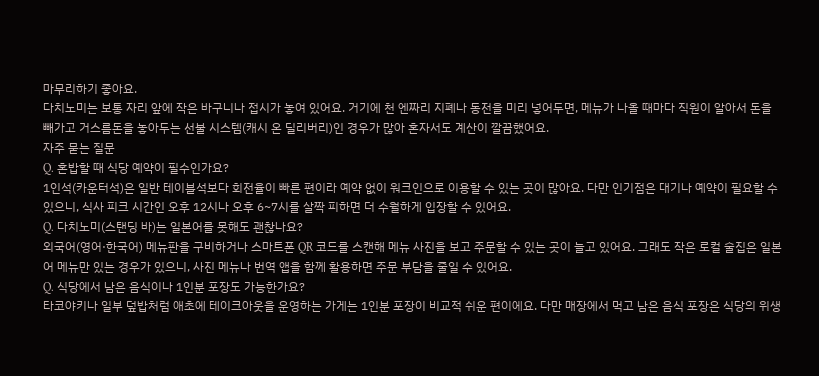마무리하기 좋아요.
다치노미는 보통 자리 앞에 작은 바구니나 접시가 놓여 있어요. 거기에 천 엔짜리 지폐나 동전을 미리 넣어두면, 메뉴가 나올 때마다 직원이 알아서 돈을 빼가고 거스름돈을 놓아두는 선불 시스템(캐시 온 딜리버리)인 경우가 많아 혼자서도 계산이 깔끔했어요.
자주 묻는 질문
Q. 혼밥할 때 식당 예약이 필수인가요?
1인석(카운터석)은 일반 테이블석보다 회전율이 빠른 편이라 예약 없이 워크인으로 이용할 수 있는 곳이 많아요. 다만 인기점은 대기나 예약이 필요할 수 있으니, 식사 피크 시간인 오후 12시나 오후 6~7시를 살짝 피하면 더 수월하게 입장할 수 있어요.
Q. 다치노미(스탠딩 바)는 일본어를 못해도 괜찮나요?
외국어(영어·한국어) 메뉴판을 구비하거나 스마트폰 QR 코드를 스캔해 메뉴 사진을 보고 주문할 수 있는 곳이 늘고 있어요. 그래도 작은 로컬 술집은 일본어 메뉴만 있는 경우가 있으니, 사진 메뉴나 번역 앱을 함께 활용하면 주문 부담을 줄일 수 있어요.
Q. 식당에서 남은 음식이나 1인분 포장도 가능한가요?
타코야키나 일부 덮밥처럼 애초에 테이크아웃을 운영하는 가게는 1인분 포장이 비교적 쉬운 편이에요. 다만 매장에서 먹고 남은 음식 포장은 식당의 위생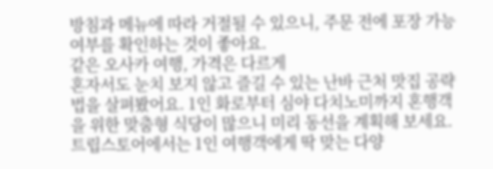방침과 메뉴에 따라 거절될 수 있으니, 주문 전에 포장 가능 여부를 확인하는 것이 좋아요.
같은 오사카 여행, 가격은 다르게
혼자서도 눈치 보지 않고 즐길 수 있는 난바 근처 맛집 공략법을 살펴봤어요. 1인 화로부터 심야 다치노미까지 혼행객을 위한 맞춤형 식당이 많으니 미리 동선을 계획해 보세요. 트립스토어에서는 1인 여행객에게 딱 맞는 다양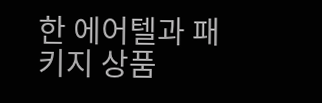한 에어텔과 패키지 상품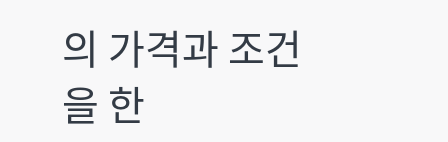의 가격과 조건을 한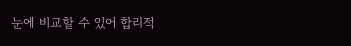눈에 비교할 수 있어 합리적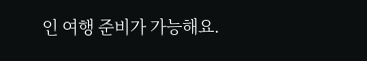인 여행 준비가 가능해요.